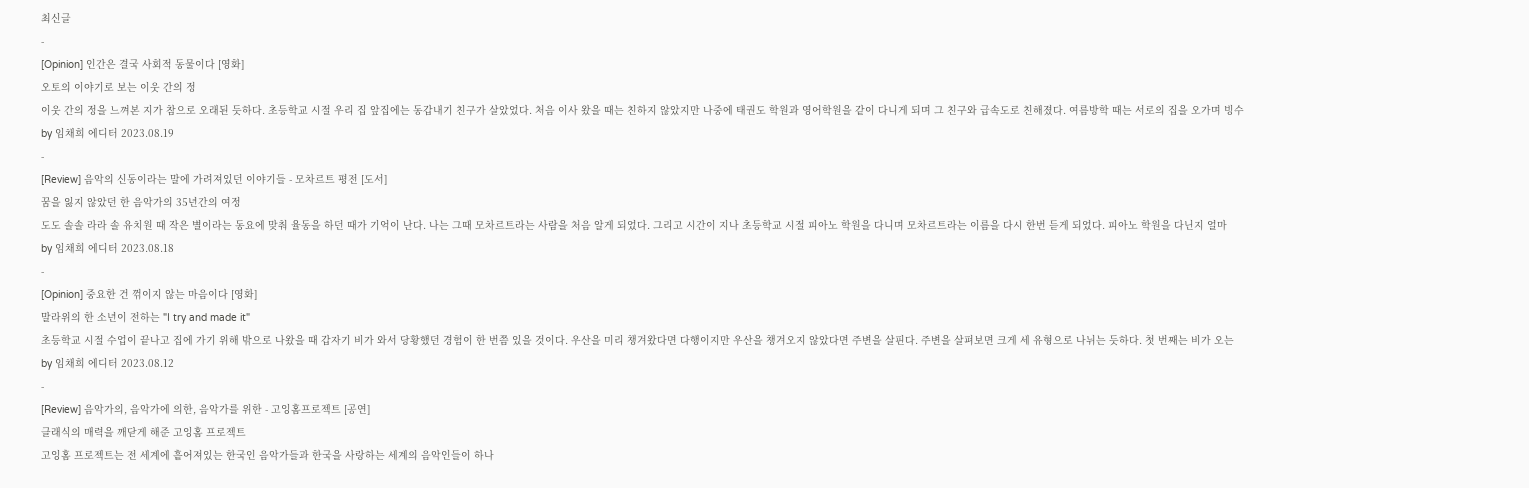최신글
-
[Opinion] 인간은 결국 사회적 동물이다 [영화]
오토의 이야기로 보는 이웃 간의 정
이웃 간의 정을 느껴본 지가 참으로 오래된 듯하다. 초등학교 시절 우리 집 앞집에는 동갑내기 친구가 살았었다. 처음 이사 왔을 때는 친하지 않았지만 나중에 태권도 학원과 영어학원을 같이 다니게 되며 그 친구와 급속도로 친해졌다. 여름방학 때는 서로의 집을 오가며 빙수
by 임채희 에디터 2023.08.19
-
[Review] 음악의 신동이라는 말에 가려져있던 이야기들 - 모차르트 평전 [도서]
꿈을 잃지 않았던 한 음악가의 35년간의 여정
도도 솔솔 라라 솔 유치원 때 작은 별이라는 동요에 맞춰 율동을 하던 때가 기억이 난다. 나는 그때 모차르트라는 사람을 처음 알게 되었다. 그리고 시간이 지나 초등학교 시절 피아노 학원을 다니며 모차르트라는 이름을 다시 한번 듣게 되었다. 피아노 학원을 다닌지 얼마
by 임채희 에디터 2023.08.18
-
[Opinion] 중요한 건 꺾이지 않는 마음이다 [영화]
말라위의 한 소년이 전하는 "I try and made it"
초등학교 시절 수업이 끝나고 집에 가기 위해 밖으로 나왔을 때 갑자기 비가 와서 당황했던 경험이 한 번쯤 있을 것이다. 우산을 미리 챙겨왔다면 다행이지만 우산을 챙겨오지 않았다면 주변을 살핀다. 주변을 살펴보면 크게 세 유형으로 나뉘는 듯하다. 첫 번째는 비가 오는
by 임채희 에디터 2023.08.12
-
[Review] 음악가의, 음악가에 의한, 음악가를 위한 - 고잉홈프로젝트 [공연]
클래식의 매력을 깨닫게 해준 고잉홈 프로젝트
고잉홈 프로젝트는 전 세계에 흩어져있는 한국인 음악가들과 한국을 사랑하는 세계의 음악인들이 하나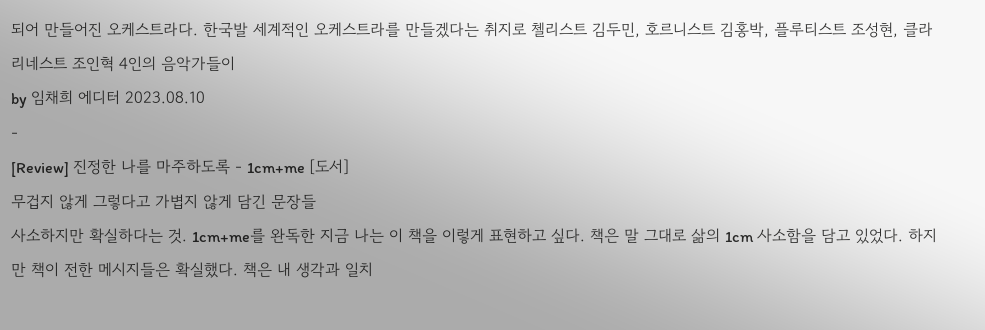되어 만들어진 오케스트라다. 한국발 세계적인 오케스트라를 만들겠다는 취지로 첼리스트 김두민, 호르니스트 김홍박, 플루티스트 조성현, 클라리네스트 조인혁 4인의 음악가들이
by 임채희 에디터 2023.08.10
-
[Review] 진정한 나를 마주하도록 - 1cm+me [도서]
무겁지 않게 그렇다고 가볍지 않게 담긴 문장들
사소하지만 확실하다는 것. 1cm+me를 완독한 지금 나는 이 책을 이렇게 표현하고 싶다. 책은 말 그대로 삶의 1cm 사소함을 담고 있었다. 하지만 책이 전한 메시지들은 확실했다. 책은 내 생각과 일치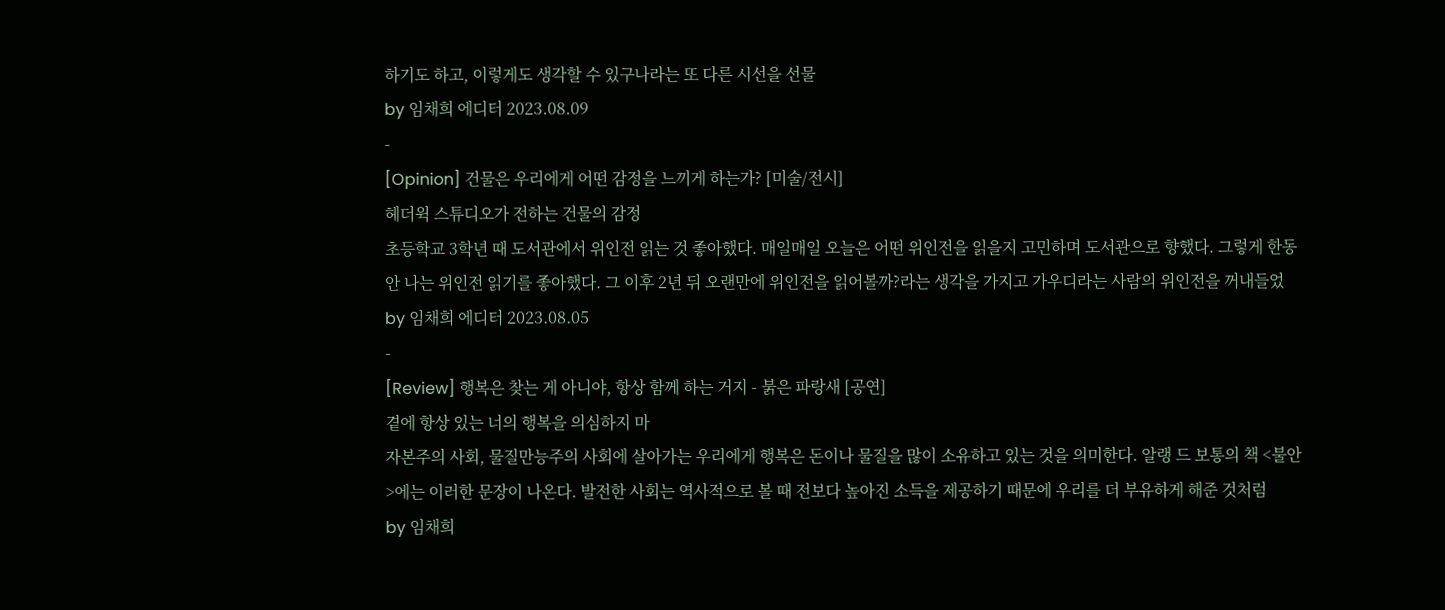하기도 하고, 이렇게도 생각할 수 있구나라는 또 다른 시선을 선물
by 임채희 에디터 2023.08.09
-
[Opinion] 건물은 우리에게 어떤 감정을 느끼게 하는가? [미술/전시]
헤더윅 스튜디오가 전하는 건물의 감정
초등학교 3학년 때 도서관에서 위인전 읽는 것 좋아했다. 매일매일 오늘은 어떤 위인전을 읽을지 고민하며 도서관으로 향했다. 그렇게 한동안 나는 위인전 읽기를 좋아했다. 그 이후 2년 뒤 오랜만에 위인전을 읽어볼까?라는 생각을 가지고 가우디라는 사람의 위인전을 꺼내들었
by 임채희 에디터 2023.08.05
-
[Review] 행복은 찾는 게 아니야, 항상 함께 하는 거지 - 붉은 파랑새 [공연]
곁에 항상 있는 너의 행복을 의심하지 마
자본주의 사회, 물질만능주의 사회에 살아가는 우리에게 행복은 돈이나 물질을 많이 소유하고 있는 것을 의미한다. 알랭 드 보통의 책 <불안>에는 이러한 문장이 나온다. 발전한 사회는 역사적으로 볼 때 전보다 높아진 소득을 제공하기 때문에 우리를 더 부유하게 해준 것처럼
by 임채희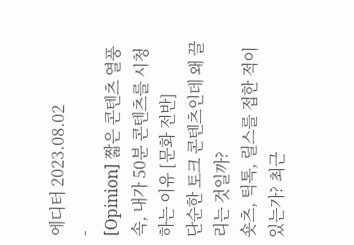에디터 2023.08.02
-
[Opinion] 짧은 콘텐츠 열풍 속, 내가 50분 콘텐츠를 시청하는 이유 [문화 전반]
단순한 토크 콘텐츠인데 왜 끌리는 것일까?
숏츠, 틱톡, 릴스를 접한 적이 있는가? 최근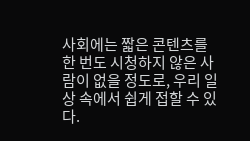사회에는 짧은 콘텐츠를 한 번도 시청하지 않은 사람이 없을 정도로, 우리 일상 속에서 쉽게 접할 수 있다.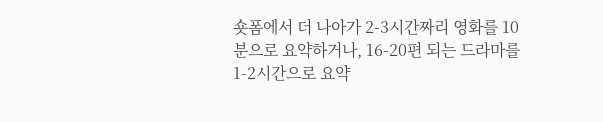숏폼에서 더 나아가 2-3시간짜리 영화를 10분으로 요약하거나, 16-20편 되는 드라마를 1-2시간으로 요약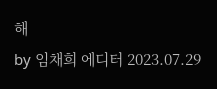해
by 임채희 에디터 2023.07.29